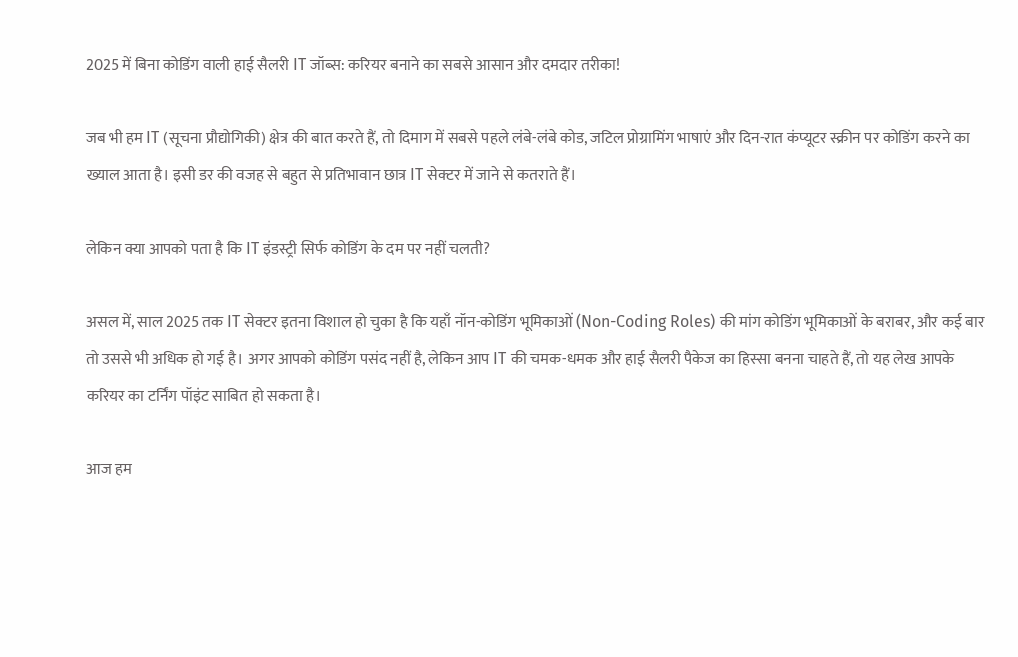2025 में बिना कोडिंग वाली हाई सैलरी IT जॉब्स: करियर बनाने का सबसे आसान और दमदार तरीका!

जब भी हम IT (सूचना प्रौद्योगिकी) क्षेत्र की बात करते हैं, तो दिमाग में सबसे पहले लंबे-लंबे कोड, जटिल प्रोग्रामिंग भाषाएं और दिन-रात कंप्यूटर स्क्रीन पर कोडिंग करने का ख्याल आता है। इसी डर की वजह से बहुत से प्रतिभावान छात्र IT सेक्टर में जाने से कतराते हैं।

लेकिन क्या आपको पता है कि IT इंडस्ट्री सिर्फ कोडिंग के दम पर नहीं चलती?

असल में, साल 2025 तक IT सेक्टर इतना विशाल हो चुका है कि यहाँ नॉन-कोडिंग भूमिकाओं (Non-Coding Roles) की मांग कोडिंग भूमिकाओं के बराबर, और कई बार तो उससे भी अधिक हो गई है। अगर आपको कोडिंग पसंद नहीं है, लेकिन आप IT की चमक-धमक और हाई सैलरी पैकेज का हिस्सा बनना चाहते हैं, तो यह लेख आपके करियर का टर्निंग पॉइंट साबित हो सकता है।

आज हम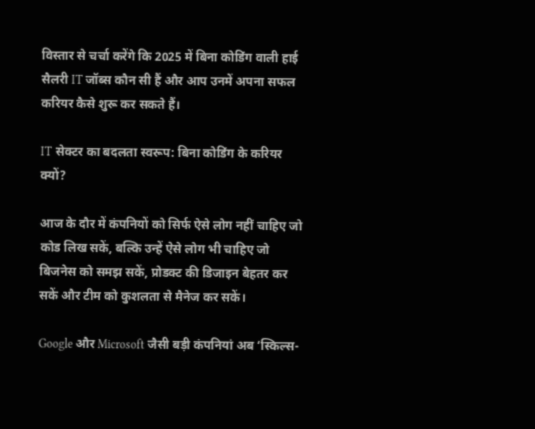विस्तार से चर्चा करेंगे कि 2025 में बिना कोडिंग वाली हाई सैलरी IT जॉब्स कौन सी हैं और आप उनमें अपना सफल करियर कैसे शुरू कर सकते हैं।

IT सेक्टर का बदलता स्वरूप: बिना कोडिंग के करियर क्यों?

आज के दौर में कंपनियों को सिर्फ ऐसे लोग नहीं चाहिए जो कोड लिख सकें, बल्कि उन्हें ऐसे लोग भी चाहिए जो बिजनेस को समझ सकें, प्रोडक्ट की डिजाइन बेहतर कर सकें और टीम को कुशलता से मैनेज कर सकें।

Google और Microsoft जैसी बड़ी कंपनियां अब ‘स्किल्स-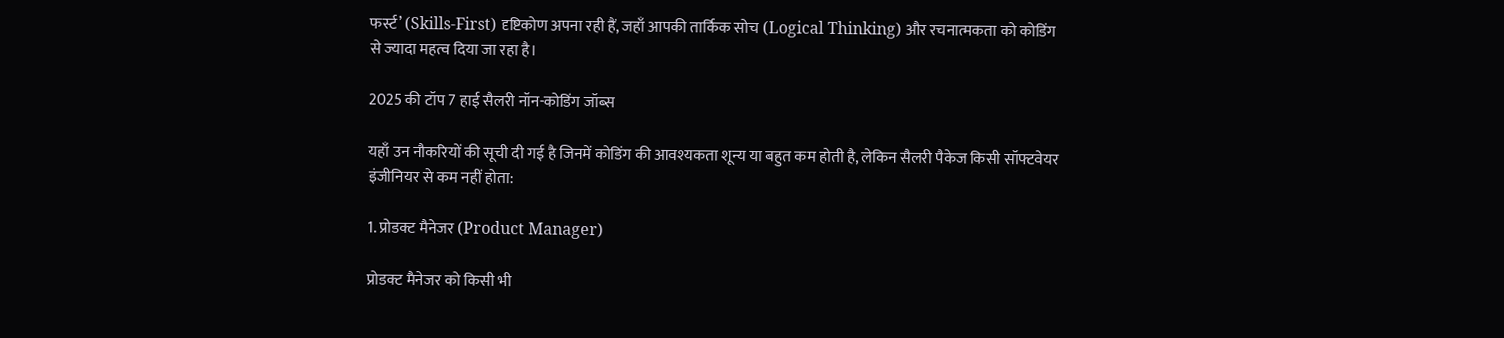फर्स्ट’ (Skills-First) दृष्टिकोण अपना रही हैं, जहाँ आपकी तार्किक सोच (Logical Thinking) और रचनात्मकता को कोडिंग से ज्यादा महत्व दिया जा रहा है।

2025 की टॉप 7 हाई सैलरी नॉन-कोडिंग जॉब्स

यहाँ उन नौकरियों की सूची दी गई है जिनमें कोडिंग की आवश्यकता शून्य या बहुत कम होती है, लेकिन सैलरी पैकेज किसी सॉफ्टवेयर इंजीनियर से कम नहीं होता:

1. प्रोडक्ट मैनेजर (Product Manager)

प्रोडक्ट मैनेजर को किसी भी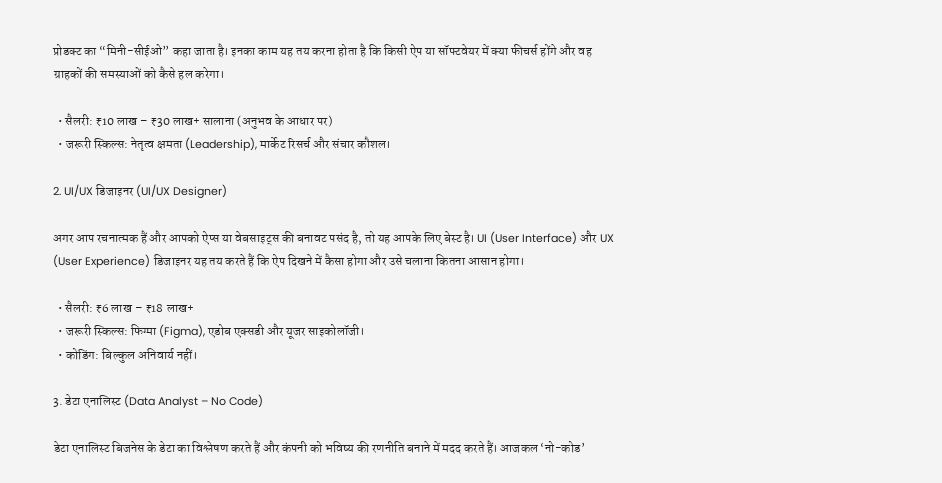प्रोडक्ट का “मिनी-सीईओ” कहा जाता है। इनका काम यह तय करना होता है कि किसी ऐप या सॉफ्टवेयर में क्या फीचर्स होंगे और वह ग्राहकों की समस्याओं को कैसे हल करेगा।

  • सैलरी: ₹10 लाख – ₹30 लाख+ सालाना (अनुभव के आधार पर)
  • जरूरी स्किल्स: नेतृत्व क्षमता (Leadership), मार्केट रिसर्च और संचार कौशल।

2. UI/UX डिजाइनर (UI/UX Designer)

अगर आप रचनात्मक हैं और आपको ऐप्स या वेबसाइट्स की बनावट पसंद है, तो यह आपके लिए बेस्ट है। UI (User Interface) और UX (User Experience) डिजाइनर यह तय करते हैं कि ऐप दिखने में कैसा होगा और उसे चलाना कितना आसान होगा।

  • सैलरी: ₹6 लाख – ₹18 लाख+
  • जरूरी स्किल्स: फिग्मा (Figma), एडोब एक्सडी और यूजर साइकोलॉजी।
  • कोडिंग: बिल्कुल अनिवार्य नहीं।

3. डेटा एनालिस्ट (Data Analyst – No Code)

डेटा एनालिस्ट बिजनेस के डेटा का विश्लेषण करते हैं और कंपनी को भविष्य की रणनीति बनाने में मदद करते हैं। आजकल ‘नो-कोड’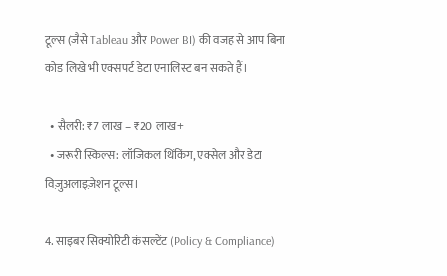टूल्स (जैसे Tableau और Power BI) की वजह से आप बिना कोड लिखे भी एक्सपर्ट डेटा एनालिस्ट बन सकते हैं।

  • सैलरी: ₹7 लाख – ₹20 लाख+
  • जरूरी स्किल्स: लॉजिकल थिंकिंग, एक्सेल और डेटा विज़ुअलाइज़ेशन टूल्स।

4. साइबर सिक्योरिटी कंसल्टेंट (Policy & Compliance)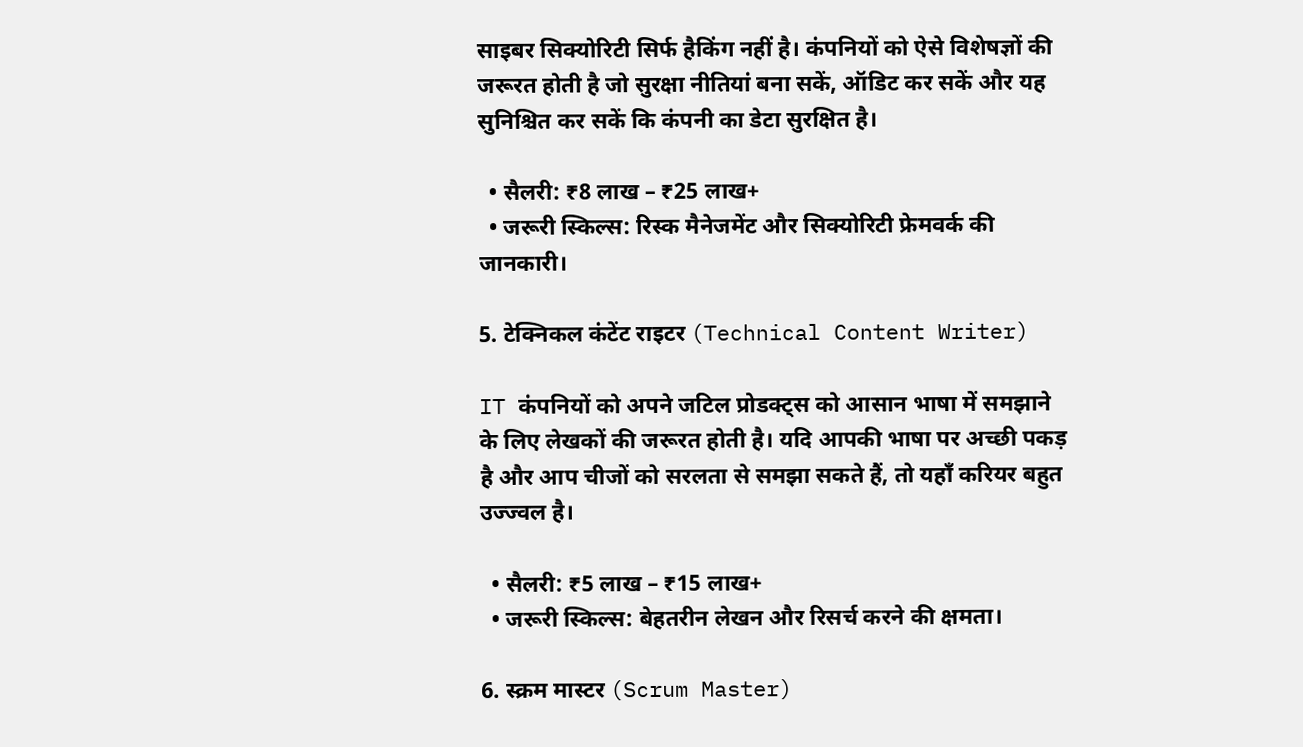साइबर सिक्योरिटी सिर्फ हैकिंग नहीं है। कंपनियों को ऐसे विशेषज्ञों की जरूरत होती है जो सुरक्षा नीतियां बना सकें, ऑडिट कर सकें और यह सुनिश्चित कर सकें कि कंपनी का डेटा सुरक्षित है।

  • सैलरी: ₹8 लाख – ₹25 लाख+
  • जरूरी स्किल्स: रिस्क मैनेजमेंट और सिक्योरिटी फ्रेमवर्क की जानकारी।

5. टेक्निकल कंटेंट राइटर (Technical Content Writer)

IT कंपनियों को अपने जटिल प्रोडक्ट्स को आसान भाषा में समझाने के लिए लेखकों की जरूरत होती है। यदि आपकी भाषा पर अच्छी पकड़ है और आप चीजों को सरलता से समझा सकते हैं, तो यहाँ करियर बहुत उज्ज्वल है।

  • सैलरी: ₹5 लाख – ₹15 लाख+
  • जरूरी स्किल्स: बेहतरीन लेखन और रिसर्च करने की क्षमता।

6. स्क्रम मास्टर (Scrum Master)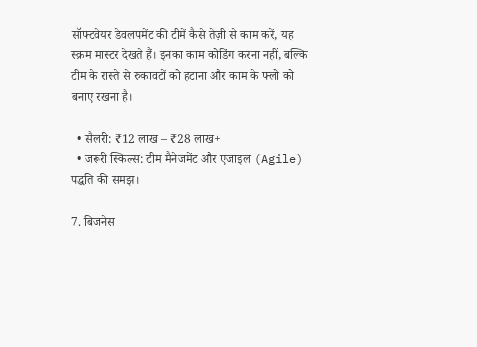सॉफ्टवेयर डेवलपमेंट की टीमें कैसे तेज़ी से काम करें, यह स्क्रम मास्टर देखते हैं। इनका काम कोडिंग करना नहीं, बल्कि टीम के रास्ते से रुकावटों को हटाना और काम के फ्लो को बनाए रखना है।

  • सैलरी: ₹12 लाख – ₹28 लाख+
  • जरूरी स्किल्स: टीम मैनेजमेंट और एजाइल (Agile) पद्धति की समझ।

7. बिजनेस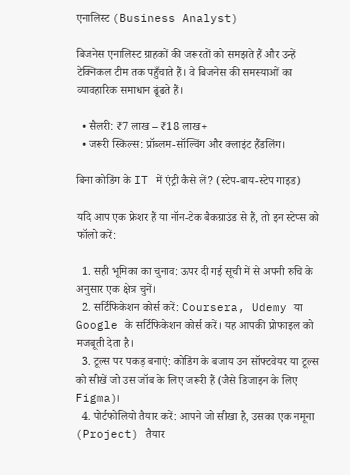एनालिस्ट (Business Analyst)

बिजनेस एनालिस्ट ग्राहकों की जरूरतों को समझते हैं और उन्हें टेक्निकल टीम तक पहुँचाते हैं। वे बिजनेस की समस्याओं का व्यावहारिक समाधान ढूंढते हैं।

  • सैलरी: ₹7 लाख – ₹18 लाख+
  • जरूरी स्किल्स: प्रॉब्लम-सॉल्विंग और क्लाइंट हैंडलिंग।

बिना कोडिंग के IT में एंट्री कैसे लें? (स्टेप-बाय-स्टेप गाइड)

यदि आप एक फ्रेशर हैं या नॉन-टेक बैकग्राउंड से हैं, तो इन स्टेप्स को फॉलो करें:

  1. सही भूमिका का चुनाव: ऊपर दी गई सूची में से अपनी रुचि के अनुसार एक क्षेत्र चुनें।
  2. सर्टिफिकेशन कोर्स करें: Coursera, Udemy या Google के सर्टिफिकेशन कोर्स करें। यह आपकी प्रोफाइल को मजबूती देता है।
  3. टूल्स पर पकड़ बनाएं: कोडिंग के बजाय उन सॉफ्टवेयर या टूल्स को सीखें जो उस जॉब के लिए जरूरी हैं (जैसे डिजाइन के लिए Figma)।
  4. पोर्टफोलियो तैयार करें: आपने जो सीखा है, उसका एक नमूना (Project) तैयार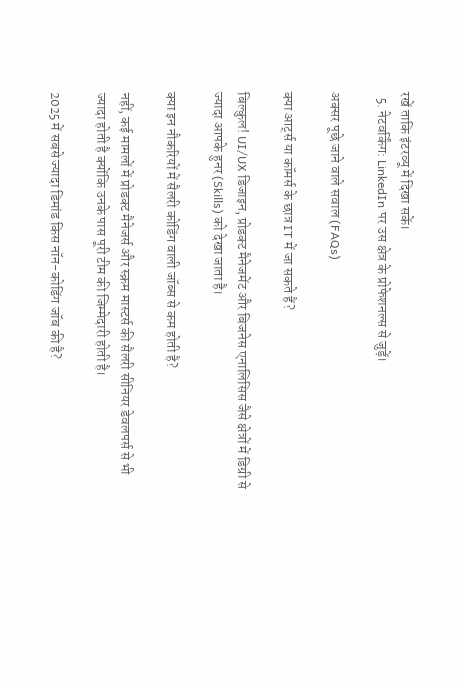रखें ताकि इंटरव्यू में दिखा सकें।
  5. नेटवर्किंग: LinkedIn पर उस क्षेत्र के प्रोफेशनल्स से जुड़ें।

अक्सर पूछे जाने वाले सवाल (FAQs)

क्या आर्ट्स या कॉमर्स के छात्र IT में जा सकते हैं?

बिल्कुल! UI/UX डिजाइन, प्रोडक्ट मैनेजमेंट और बिजनेस एनालिसिस जैसे क्षेत्रों में डिग्री से ज्यादा आपके हुनर (Skills) को देखा जाता है।

क्या इन नौकरियों में सैलरी कोडिंग वाली जॉब्स से कम होती है?

नहीं, कई मामलों में प्रोडक्ट मैनेजर्स और स्क्रम मास्टर्स की सैलरी सीनियर डेवलपर्स से भी ज्यादा होती है क्योंकि उनके पास पूरी टीम की जिम्मेदारी होती है।

2025 में सबसे ज्यादा डिमांड किस नॉन-कोडिंग जॉब की है?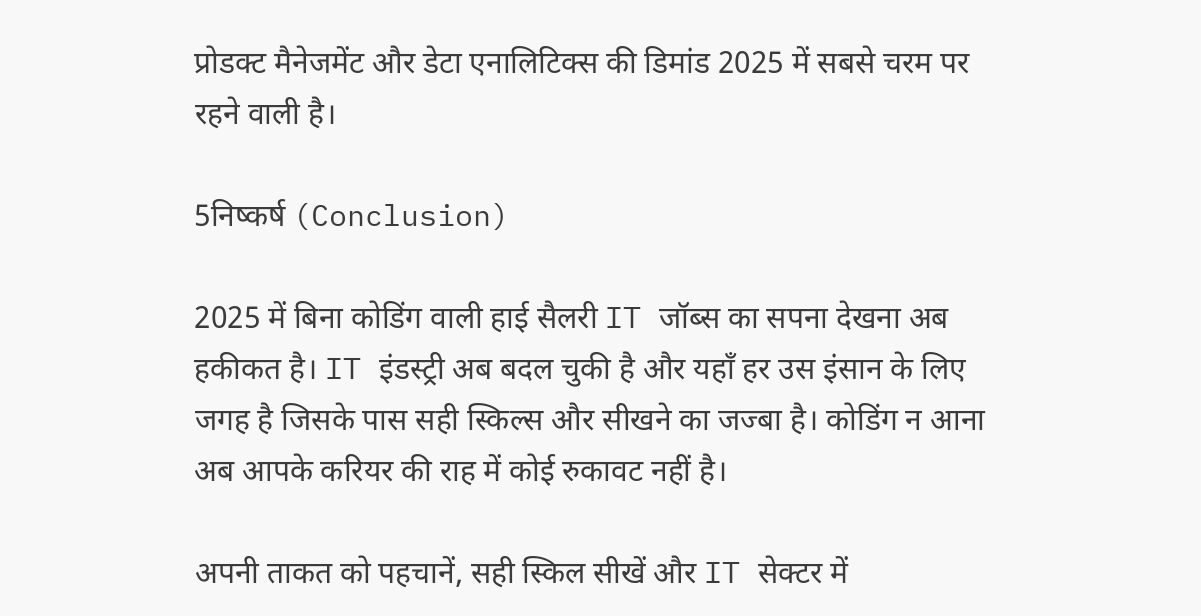प्रोडक्ट मैनेजमेंट और डेटा एनालिटिक्स की डिमांड 2025 में सबसे चरम पर रहने वाली है।

5निष्कर्ष (Conclusion)

2025 में बिना कोडिंग वाली हाई सैलरी IT जॉब्स का सपना देखना अब हकीकत है। IT इंडस्ट्री अब बदल चुकी है और यहाँ हर उस इंसान के लिए जगह है जिसके पास सही स्किल्स और सीखने का जज्बा है। कोडिंग न आना अब आपके करियर की राह में कोई रुकावट नहीं है।

अपनी ताकत को पहचानें, सही स्किल सीखें और IT सेक्टर में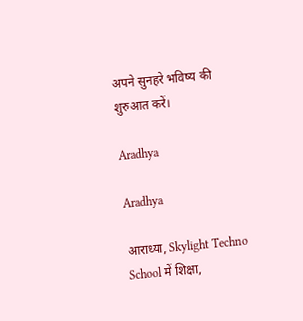अपने सुनहरे भविष्य की शुरुआत करें।

Aradhya

Aradhya

आराध्या, Skylight Techno School में शिक्षा,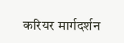करियर मार्गदर्शन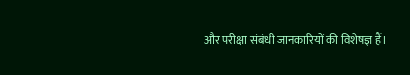और परीक्षा संबंधी जानकारियों की विशेषज्ञ हैं।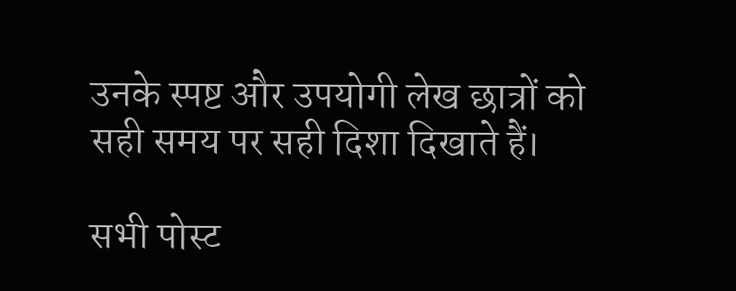उनके स्पष्ट और उपयोगी लेख छात्रों को सही समय पर सही दिशा दिखाते हैं।

सभी पोस्ट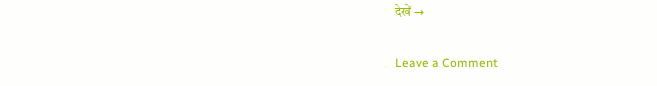देखें →

Leave a Comment